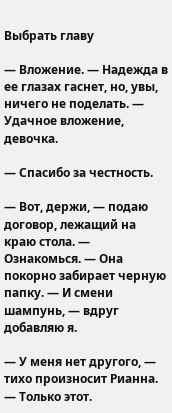Выбрать главу

— Вложение. — Надежда в ее глазах гаснет, но, увы, ничего не поделать. — Удачное вложение, девочка.

— Спасибо за честность.

— Вот, держи, — подаю договор, лежащий на краю стола. — Ознакомься. — Она покорно забирает черную папку. — И смени шампунь, — вдруг добавляю я.

— У меня нет другого, — тихо произносит Рианна. — Только этот.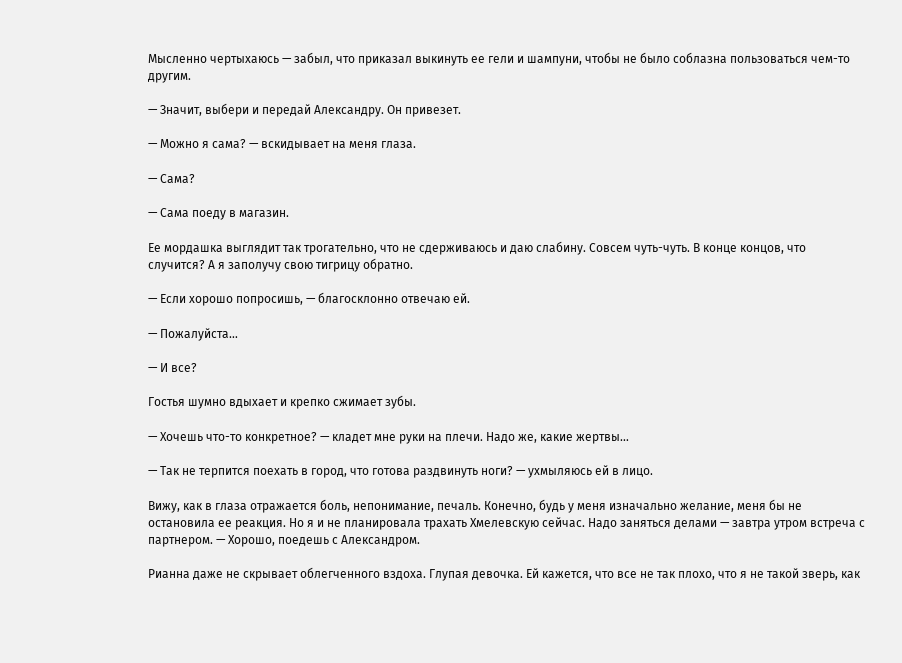Мысленно чертыхаюсь — забыл, что приказал выкинуть ее гели и шампуни, чтобы не было соблазна пользоваться чем-то другим.

— Значит, выбери и передай Александру. Он привезет.

— Можно я сама? — вскидывает на меня глаза.

— Сама?

— Сама поеду в магазин.

Ее мордашка выглядит так трогательно, что не сдерживаюсь и даю слабину. Совсем чуть-чуть. В конце концов, что случится? А я заполучу свою тигрицу обратно.

— Если хорошо попросишь, — благосклонно отвечаю ей.

— Пожалуйста…

— И все?

Гостья шумно вдыхает и крепко сжимает зубы.

— Хочешь что-то конкретное? — кладет мне руки на плечи. Надо же, какие жертвы…

— Так не терпится поехать в город, что готова раздвинуть ноги? — ухмыляюсь ей в лицо.

Вижу, как в глаза отражается боль, непонимание, печаль. Конечно, будь у меня изначально желание, меня бы не остановила ее реакция. Но я и не планировала трахать Хмелевскую сейчас. Надо заняться делами — завтра утром встреча с партнером. — Хорошо, поедешь с Александром.

Рианна даже не скрывает облегченного вздоха. Глупая девочка. Ей кажется, что все не так плохо, что я не такой зверь, как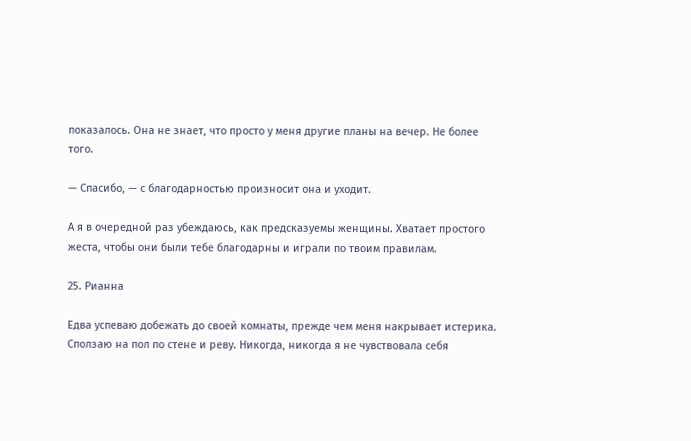показалось. Она не знает, что просто у меня другие планы на вечер. Не более того.

— Спасибо, — с благодарностью произносит она и уходит.

А я в очередной раз убеждаюсь, как предсказуемы женщины. Хватает простого жеста, чтобы они были тебе благодарны и играли по твоим правилам.

25. Рианна

Едва успеваю добежать до своей комнаты, прежде чем меня накрывает истерика. Сползаю на пол по стене и реву. Никогда, никогда я не чувствовала себя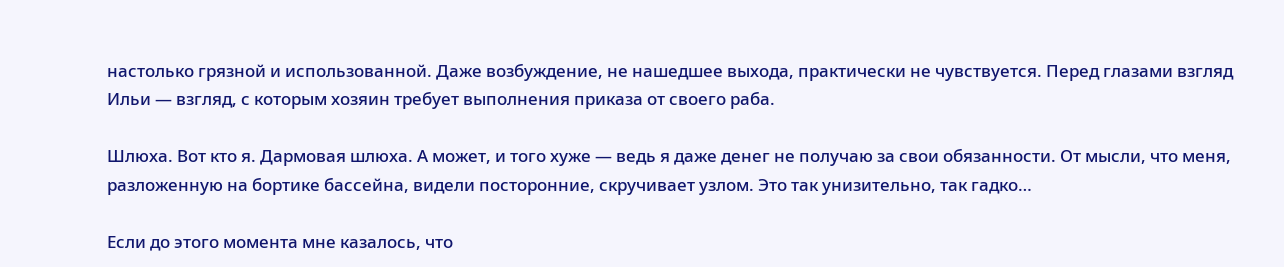настолько грязной и использованной. Даже возбуждение, не нашедшее выхода, практически не чувствуется. Перед глазами взгляд Ильи — взгляд, с которым хозяин требует выполнения приказа от своего раба.

Шлюха. Вот кто я. Дармовая шлюха. А может, и того хуже — ведь я даже денег не получаю за свои обязанности. От мысли, что меня, разложенную на бортике бассейна, видели посторонние, скручивает узлом. Это так унизительно, так гадко…

Если до этого момента мне казалось, что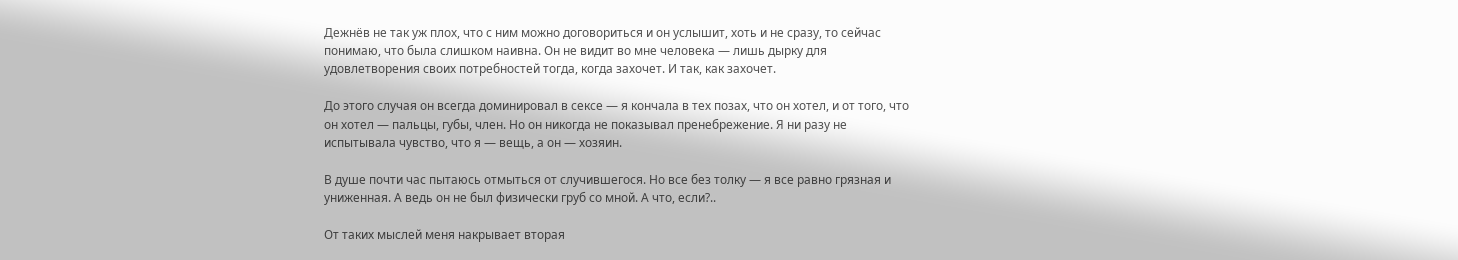Дежнёв не так уж плох, что с ним можно договориться и он услышит, хоть и не сразу, то сейчас понимаю, что была слишком наивна. Он не видит во мне человека — лишь дырку для удовлетворения своих потребностей тогда, когда захочет. И так, как захочет.

До этого случая он всегда доминировал в сексе — я кончала в тех позах, что он хотел, и от того, что он хотел — пальцы, губы, член. Но он никогда не показывал пренебрежение. Я ни разу не испытывала чувство, что я — вещь, а он — хозяин.

В душе почти час пытаюсь отмыться от случившегося. Но все без толку — я все равно грязная и униженная. А ведь он не был физически груб со мной. А что, если?..

От таких мыслей меня накрывает вторая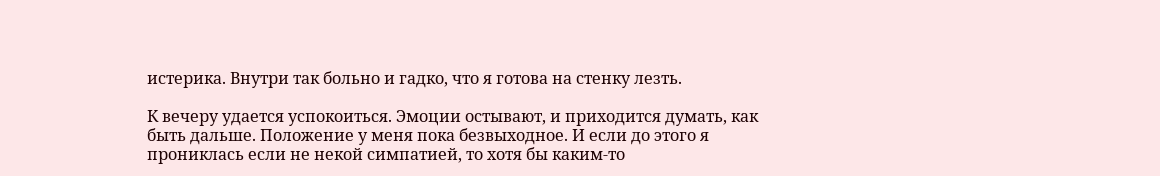истерика. Внутри так больно и гадко, что я готова на стенку лезть.

К вечеру удается успокоиться. Эмоции остывают, и приходится думать, как быть дальше. Положение у меня пока безвыходное. И если до этого я прониклась если не некой симпатией, то хотя бы каким-то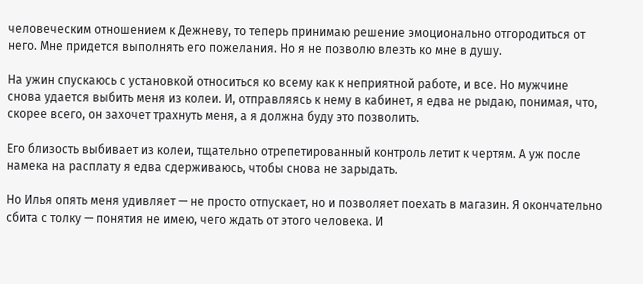человеческим отношением к Дежневу, то теперь принимаю решение эмоционально отгородиться от него. Мне придется выполнять его пожелания. Но я не позволю влезть ко мне в душу.

На ужин спускаюсь с установкой относиться ко всему как к неприятной работе, и все. Но мужчине снова удается выбить меня из колеи. И, отправляясь к нему в кабинет, я едва не рыдаю, понимая, что, скорее всего, он захочет трахнуть меня, а я должна буду это позволить.

Его близость выбивает из колеи, тщательно отрепетированный контроль летит к чертям. А уж после намека на расплату я едва сдерживаюсь, чтобы снова не зарыдать.

Но Илья опять меня удивляет — не просто отпускает, но и позволяет поехать в магазин. Я окончательно сбита с толку — понятия не имею, чего ждать от этого человека. И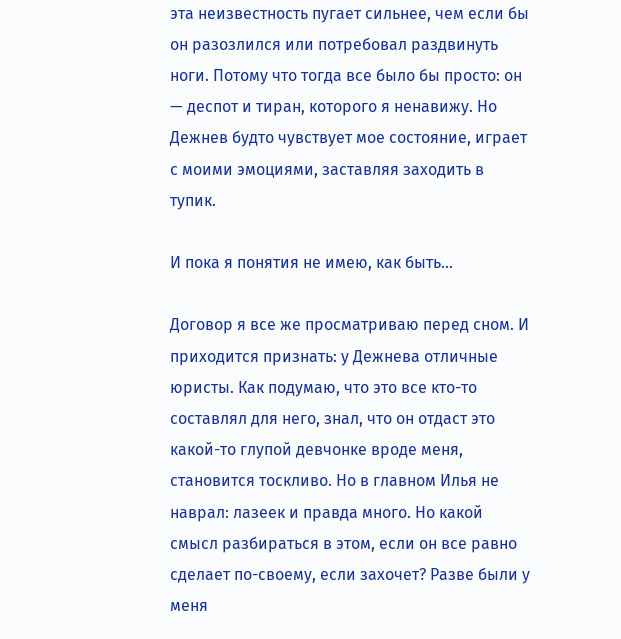эта неизвестность пугает сильнее, чем если бы он разозлился или потребовал раздвинуть ноги. Потому что тогда все было бы просто: он — деспот и тиран, которого я ненавижу. Но Дежнев будто чувствует мое состояние, играет с моими эмоциями, заставляя заходить в тупик.

И пока я понятия не имею, как быть…

Договор я все же просматриваю перед сном. И приходится признать: у Дежнева отличные юристы. Как подумаю, что это все кто-то составлял для него, знал, что он отдаст это какой-то глупой девчонке вроде меня, становится тоскливо. Но в главном Илья не наврал: лазеек и правда много. Но какой смысл разбираться в этом, если он все равно сделает по-своему, если захочет? Разве были у меня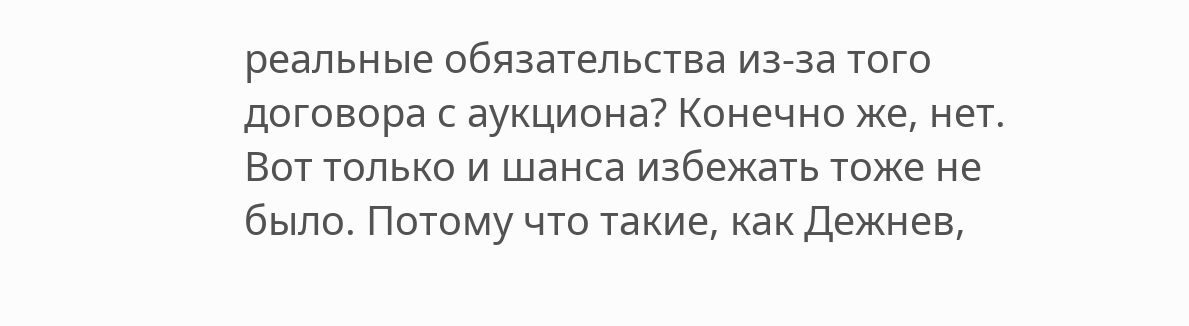реальные обязательства из-за того договора с аукциона? Конечно же, нет. Вот только и шанса избежать тоже не было. Потому что такие, как Дежнев,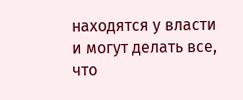находятся у власти и могут делать все, что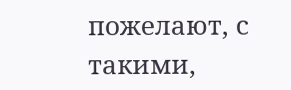пожелают, с такими,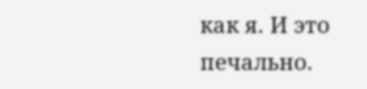как я. И это печально.